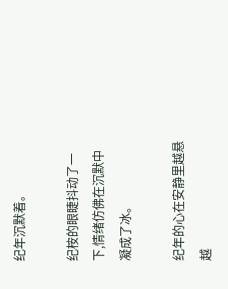纪年沉默着。

纪桉的眼睫抖动了一下,情绪仿佛在沉默中凝成了冰。

纪年的心在安静里越悬越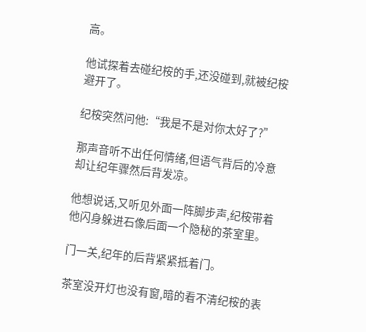高。

他试探着去碰纪桉的手,还没碰到,就被纪桉避开了。

纪桉突然问他:“我是不是对你太好了?”

那声音听不出任何情绪,但语气背后的冷意却让纪年骤然后背发凉。

他想说话,又听见外面一阵脚步声,纪桉带着他闪身躲进石像后面一个隐秘的茶室里。

门一关,纪年的后背紧紧抵着门。

茶室没开灯也没有窗,暗的看不清纪桉的表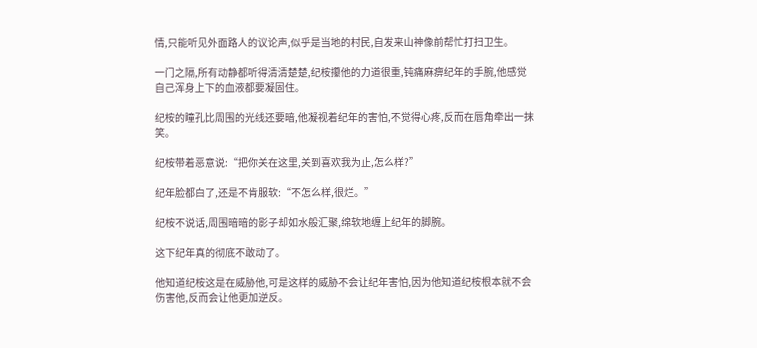情,只能听见外面路人的议论声,似乎是当地的村民,自发来山神像前帮忙打扫卫生。

一门之隔,所有动静都听得清清楚楚,纪桉攥他的力道很重,钝痛麻痹纪年的手腕,他感觉自己浑身上下的血液都要凝固住。

纪桉的瞳孔比周围的光线还要暗,他凝视着纪年的害怕,不觉得心疼,反而在唇角牵出一抹笑。

纪桉带着恶意说:“把你关在这里,关到喜欢我为止,怎么样?”

纪年脸都白了,还是不肯服软:“不怎么样,很烂。”

纪桉不说话,周围暗暗的影子却如水般汇聚,绵软地缠上纪年的脚腕。

这下纪年真的彻底不敢动了。

他知道纪桉这是在威胁他,可是这样的威胁不会让纪年害怕,因为他知道纪桉根本就不会伤害他,反而会让他更加逆反。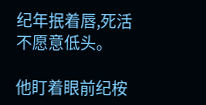纪年抿着唇,死活不愿意低头。

他盯着眼前纪桉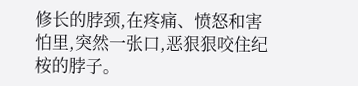修长的脖颈,在疼痛、愤怒和害怕里,突然一张口,恶狠狠咬住纪桉的脖子。